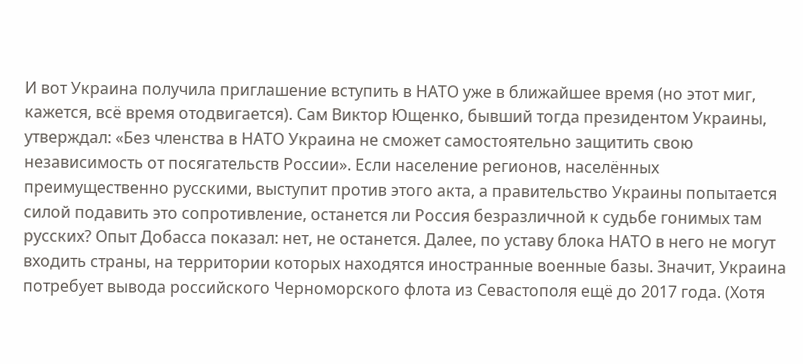И вот Украина получила приглашение вступить в НАТО уже в ближайшее время (но этот миг, кажется, всё время отодвигается). Сам Виктор Ющенко, бывший тогда президентом Украины, утверждал: «Без членства в НАТО Украина не сможет самостоятельно защитить свою независимость от посягательств России». Если население регионов, населённых преимущественно русскими, выступит против этого акта, а правительство Украины попытается силой подавить это сопротивление, останется ли Россия безразличной к судьбе гонимых там русских? Опыт Добасса показал: нет, не останется. Далее, по уставу блока НАТО в него не могут входить страны, на территории которых находятся иностранные военные базы. Значит, Украина потребует вывода российского Черноморского флота из Севастополя ещё до 2017 года. (Хотя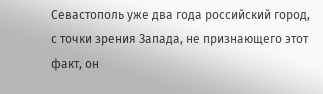Севастополь уже два года российский город, с точки зрения Запада, не признающего этот факт, он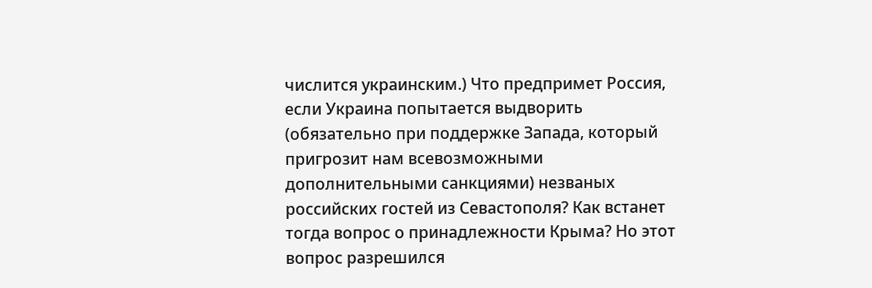числится украинским.) Что предпримет Россия, если Украина попытается выдворить (обязательно при поддержке Запада, который пригрозит нам всевозможными дополнительными санкциями) незваных российских гостей из Севастополя? Как встанет тогда вопрос о принадлежности Крыма? Но этот вопрос разрешился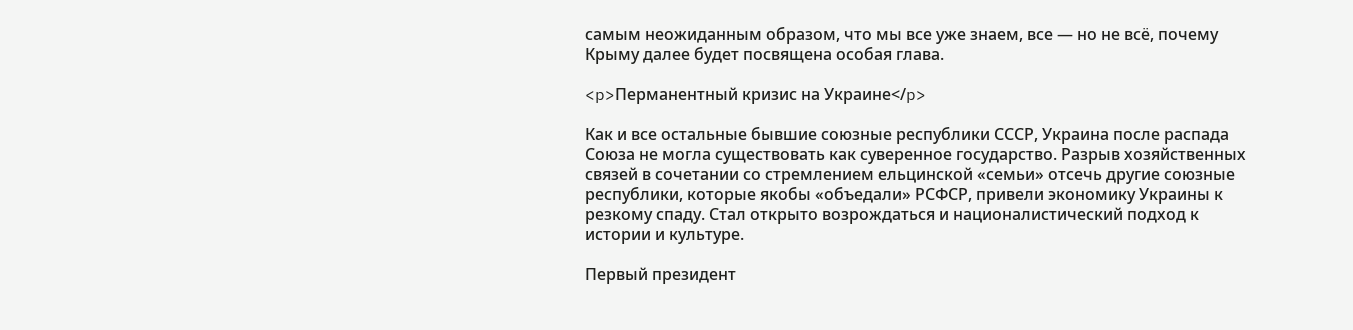самым неожиданным образом, что мы все уже знаем, все — но не всё, почему Крыму далее будет посвящена особая глава.

<p>Перманентный кризис на Украине</p>

Как и все остальные бывшие союзные республики СССР, Украина после распада Союза не могла существовать как суверенное государство. Разрыв хозяйственных связей в сочетании со стремлением ельцинской «семьи» отсечь другие союзные республики, которые якобы «объедали» РСФСР, привели экономику Украины к резкому спаду. Стал открыто возрождаться и националистический подход к истории и культуре.

Первый президент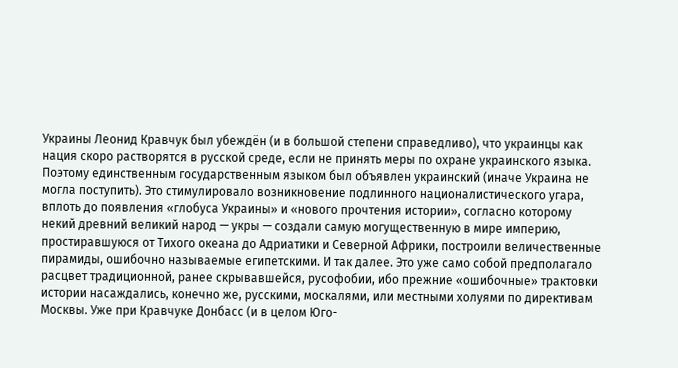Украины Леонид Кравчук был убеждён (и в большой степени справедливо), что украинцы как нация скоро растворятся в русской среде, если не принять меры по охране украинского языка. Поэтому единственным государственным языком был объявлен украинский (иначе Украина не могла поступить). Это стимулировало возникновение подлинного националистического угара, вплоть до появления «глобуса Украины» и «нового прочтения истории», согласно которому некий древний великий народ — укры — создали самую могущественную в мире империю, простиравшуюся от Тихого океана до Адриатики и Северной Африки, построили величественные пирамиды, ошибочно называемые египетскими. И так далее. Это уже само собой предполагало расцвет традиционной, ранее скрывавшейся, русофобии, ибо прежние «ошибочные» трактовки истории насаждались, конечно же, русскими, москалями, или местными холуями по директивам Москвы. Уже при Кравчуке Донбасс (и в целом Юго-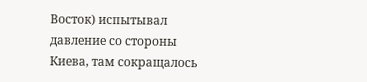Восток) испытывал давление со стороны Киева, там сокращалось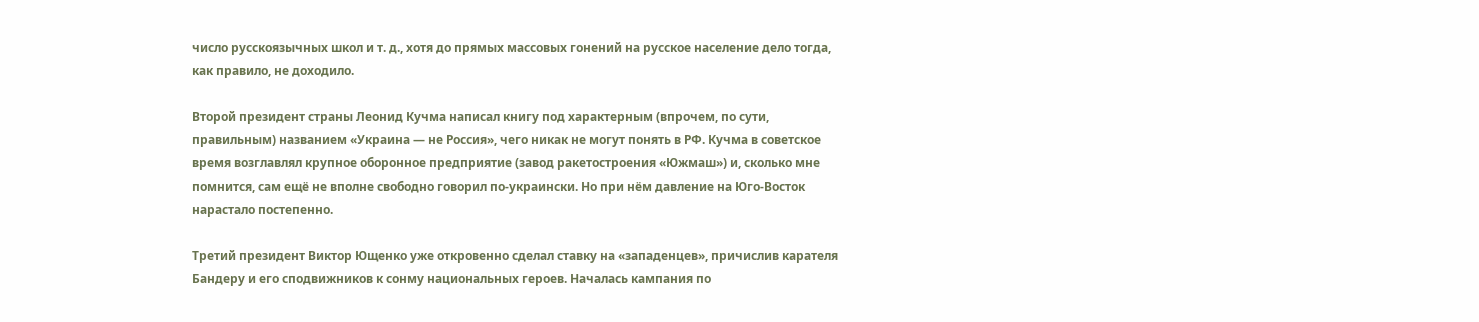число русскоязычных школ и т. д., хотя до прямых массовых гонений на русское население дело тогда, как правило, не доходило.

Второй президент страны Леонид Кучма написал книгу под характерным (впрочем, по сути, правильным) названием «Украина — не Россия», чего никак не могут понять в РФ. Кучма в советское время возглавлял крупное оборонное предприятие (завод ракетостроения «Южмаш») и, сколько мне помнится, сам ещё не вполне свободно говорил по-украински. Но при нём давление на Юго-Восток нарастало постепенно.

Третий президент Виктор Ющенко уже откровенно сделал ставку на «западенцев», причислив карателя Бандеру и его сподвижников к сонму национальных героев. Началась кампания по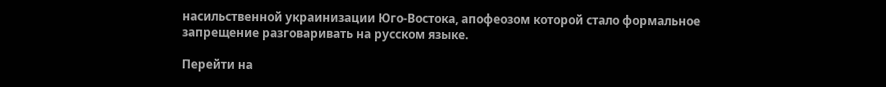насильственной украинизации Юго-Востока, апофеозом которой стало формальное запрещение разговаривать на русском языке.

Перейти на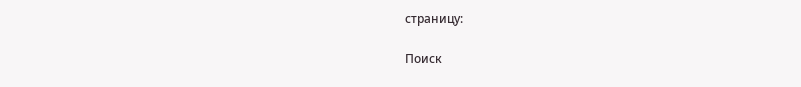страницу:

Поиск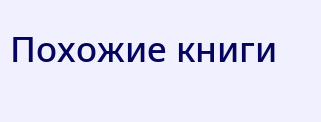Похожие книги